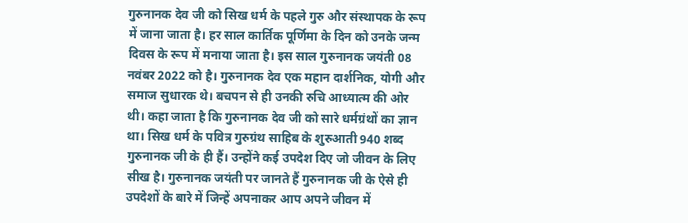गुरुनानक देव जी को सिख धर्म के पहले गुरु और संस्थापक के रूप में जाना जाता है। हर साल कार्तिक पूर्णिमा के दिन को उनके जन्म दिवस के रूप में मनाया जाता है। इस साल गुरुनानक जयंती 08 नवंबर 2022 को है। गुरुनानक देव एक महान दार्शनिक, योगी और समाज सुधारक थे। बचपन से ही उनकी रुचि आध्यात्म की ओर थी। कहा जाता है कि गुरुनानक देव जी को सारे धर्मग्रंथों का ज्ञान था। सिख धर्म के पवित्र गुरुग्रंथ साहिब के शुरुआती 940 शब्द गुरुनानक जी के ही हैं। उन्होंने कई उपदेश दिए जो जीवन के लिए सीख है। गुरुनानक जयंती पर जानते हैं गुरुनानक जी के ऐसे ही उपदेशों के बारे में जिन्हें अपनाकर आप अपने जीवन में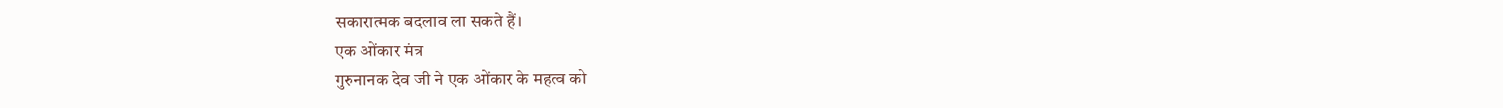सकारात्मक बदलाव ला सकते हैं।
एक ओंकार मंत्र
गुरुनानक देव जी ने एक ओंकार के महत्व को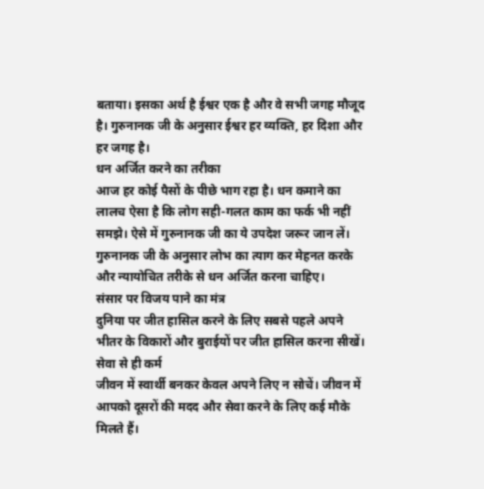बताया। इसका अर्थ है ईश्वर एक है और वे सभी जगह मौजूद है। गुरुनानक जी के अनुसार ईश्वर हर व्यक्ति, हर दिशा और हर जगह है।
धन अर्जित करने का तरीका
आज हर कोई पैसों के पीछे भाग रहा है। धन कमाने का लालच ऐसा है कि लोग सही-गलत काम का फर्क भी नहीं समझे। ऐसे में गुरुनानक जी का ये उपदेश जरूर जान लें। गुरुनानक जी के अनुसार लोभ का त्याग कर मेहनत करके और न्यायोचित तरीके से धन अर्जित करना चाहिए।
संसार पर विजय पाने का मंत्र
दुनिया पर जीत हासिल करने के लिए सबसे पहले अपने भीतर के विकारों और बुराईयों पर जीत हासिल करना सीखें।
सेवा से ही कर्म
जीवन में स्वार्थी बनकर केवल अपने लिए न सोचें। जीवन में आपको दूसरों की मदद और सेवा करने के लिए कई मौके मिलते हैं।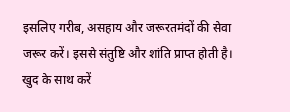इसलिए गरीब, असहाय और जरूरतमंदों की सेवा जरूर करें। इससे संतुष्टि और शांति प्राप्त होती है।
खुद के साथ करें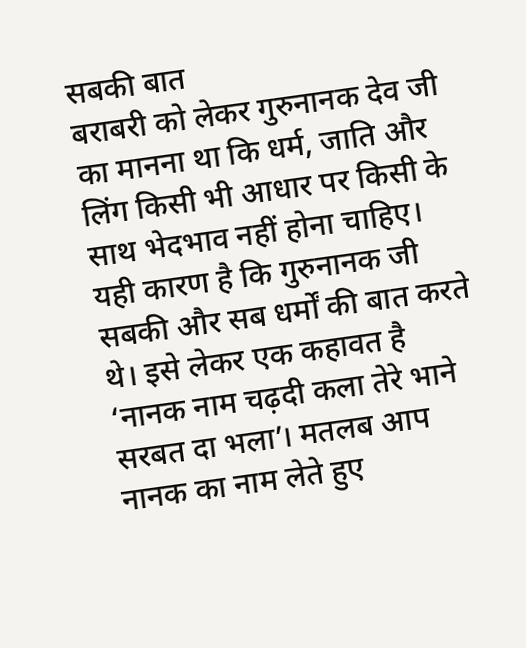सबकी बात
बराबरी को लेकर गुरुनानक देव जी का मानना था कि धर्म, जाति और लिंग किसी भी आधार पर किसी के साथ भेदभाव नहीं होना चाहिए। यही कारण है कि गुरुनानक जी सबकी और सब धर्मों की बात करते थे। इसे लेकर एक कहावत है ‘नानक नाम चढ़दी कला तेरे भाने सरबत दा भला’। मतलब आप नानक का नाम लेते हुए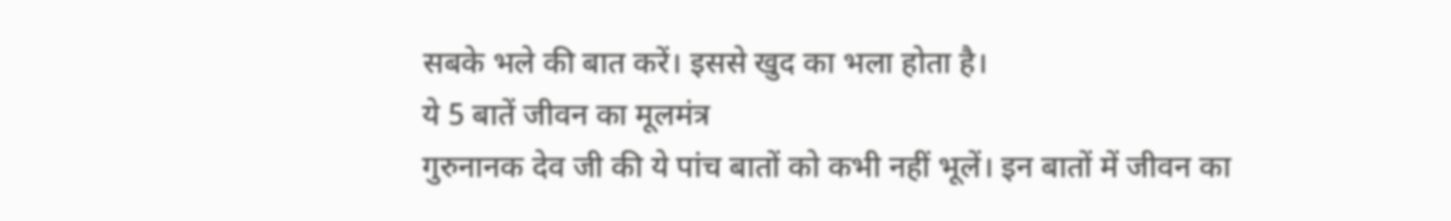सबके भले की बात करें। इससे खुद का भला होता है।
ये 5 बातें जीवन का मूलमंत्र
गुरुनानक देव जी की ये पांच बातों को कभी नहीं भूलें। इन बातों में जीवन का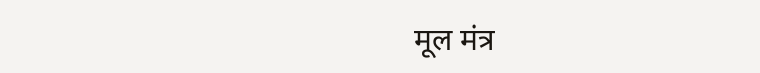मूल मंत्र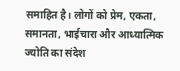समाहित है। लोगों को प्रेम, एकता, समानता, भाईचारा और आध्यात्मिक ज्योति का संदेश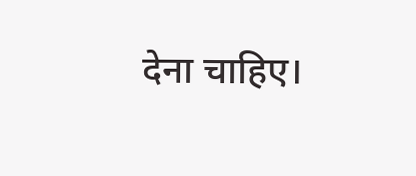देना चाहिए।